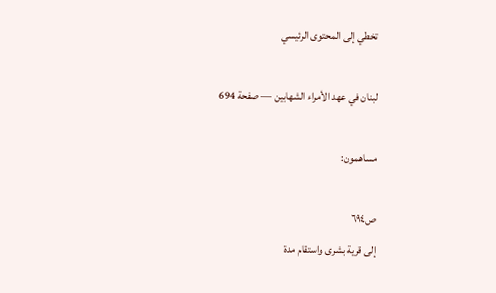تخطي إلى المحتوى الرئيسي

لبنان في عهد الأمراء الشهابين — صفحة 694

مساهمون:

ص٦٩٤
إلى قرية بشرى واستقام مدة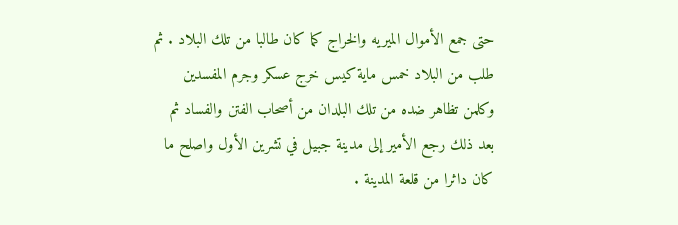حتى جمع الأموال الميريه والخراج كما كان طالبا من تلك البلاد . ثم طلب من البلاد خمس ماية كيس خرج عسكر وجرم المفسدين وكلمن تظاهر ضده من تلك البلدان من أصحاب الفتن والفساد ثم بعد ذلك رجع الأمير إلى مدينة جبيل في تشرين الأول واصلح ما كان داثرا من قلعة المدينة .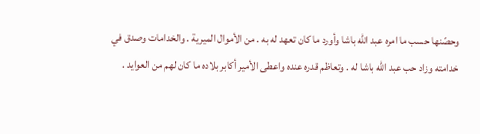وحصّنها حسب ما امره عبد اللّه باشا وأورد ما كان تعهد له به . من الأموال الميرية . والخدامات وصدق في خدامته وزاد حب عبد اللّه باشا له . وتعاظم قدره عنده واعطى الأمير أكابر بلاده ما كان لهم من العوايد .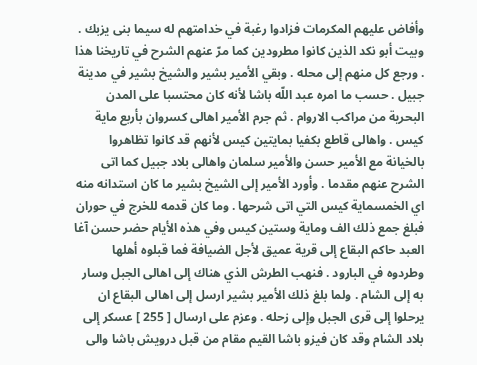وأفاض عليهم المكرمات فزادوا رغبة في خدامتهم له سيما بنى يزبك . وبيت أبو نكد الذين كانوا مطرودين كما مرّ عنهم الشرح في تاريخنا هذا . ورجع كل منهم إلى محله . وبقي الأمير بشير والشيخ بشير في مدينة جبيل . حسب ما امره عبد اللّه باشا لأنه كان محتسبا على المدن البحرية من مراكب الاروام . ثم جرم الأمير اهالى كسروان بأربع ماية كيس . واهالى قاطع بكفيا بمايتين كيس لأنهم قد كانوا تظاهروا بالخيانة مع الأمير حسن والأمير سلمان واهالى بلاد جبيل كما اتى الشرح عنهم مقدما . وأورد الأمير إلى الشيخ بشير ما كان استدانه منه اي الخمسماية كيس التي اتى شرحها . وما كان قدمه للخرج في حوران فبلغ جمع ذلك الف وماية وستين كيس وفي هذه الأيام حضر حسن آغا العبد حاكم البقاع إلى قرية عميق لأجل الضيافة فما قبلوه أهلها وطردوه في البارود . فنهب الطرش الذي هناك إلى اهالى الجبل وسار به إلى الشام . ولما بلغ ذلك الأمير بشير ارسل إلى اهالى البقاع ان يرحلوا إلى قرى الجبل وإلى زحله . وعزم على ارسال [ 255 ] عسكر إلى بلاد الشام وقد كان فيزو باشا القيم مقام من قبل درويش باشا والى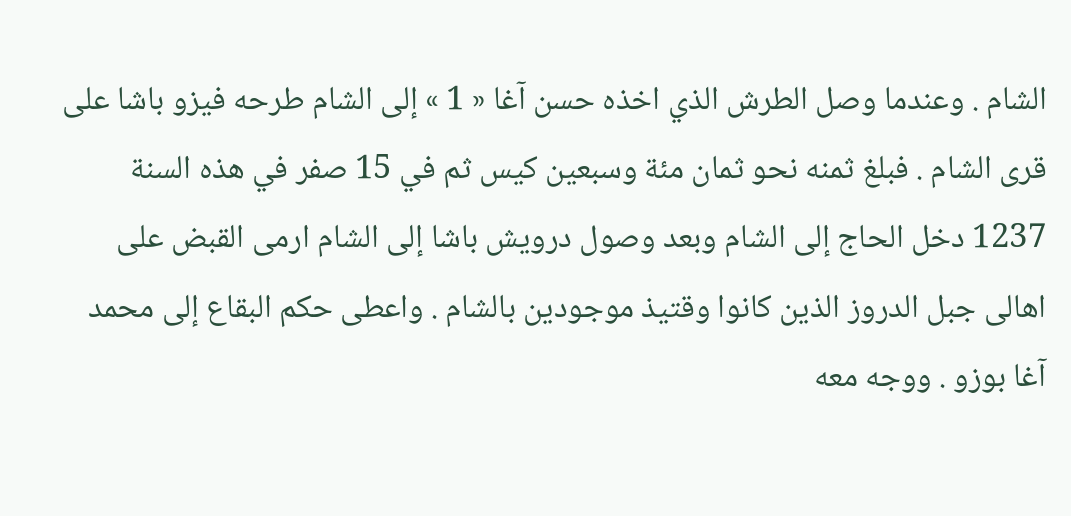الشام . وعندما وصل الطرش الذي اخذه حسن آغا « 1 » إلى الشام طرحه فيزو باشا على قرى الشام . فبلغ ثمنه نحو ثمان مئة وسبعين كيس ثم في 15 صفر في هذه السنة 1237 دخل الحاج إلى الشام وبعد وصول درويش باشا إلى الشام ارمى القبض على اهالى جبل الدروز الذين كانوا وقتيذ موجودين بالشام . واعطى حكم البقاع إلى محمد آغا بوزو . ووجه معه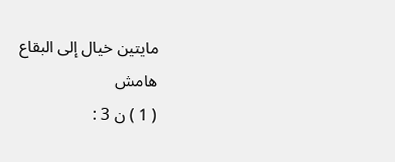مايتين خيال إلى البقاع
هامش
( 1 ) ن 3 :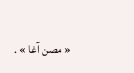« مصن آغا » .